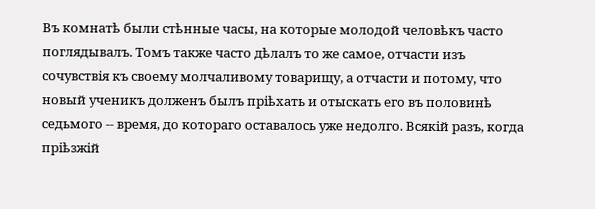Въ комнатѣ были стѣнные часы, на которые молодой человѣкъ часто поглядывалъ. Томъ также часто дѣлалъ то же самое, отчасти изъ сочувствія къ своему молчаливому товарищу, а отчасти и потому, что новый ученикъ долженъ былъ пріѣхать и отыскать его въ половинѣ седьмого -- время, до котораго оставалось уже недолго. Всякій разъ, когда пріѣзжій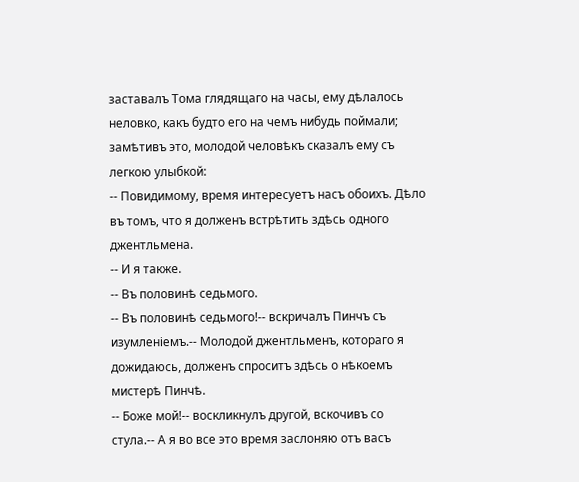заставалъ Тома глядящаго на часы, ему дѣлалось неловко, какъ будто его на чемъ нибудь поймали; замѣтивъ это, молодой человѣкъ сказалъ ему съ легкою улыбкой:
-- Повидимому, время интересуетъ насъ обоихъ. Дѣло въ томъ, что я долженъ встрѣтить здѣсь одного джентльмена.
-- И я также.
-- Въ половинѣ седьмого.
-- Въ половинѣ седьмого!-- вскричалъ Пинчъ съ изумленіемъ.-- Молодой джентльменъ, котораго я дожидаюсь, долженъ спроситъ здѣсь о нѣкоемъ мистерѣ Пинчѣ.
-- Боже мой!-- воскликнулъ другой, вскочивъ со стула.-- А я во все это время заслоняю отъ васъ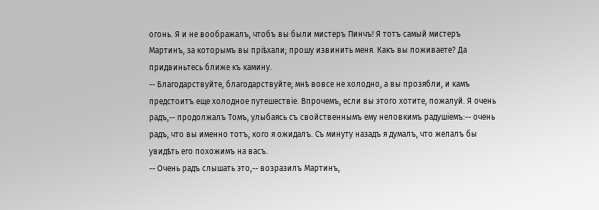огонь. Я и не воображалъ, чтобъ вы были мистеръ Пинчъ! Я тотъ самый мистеръ Мартинъ, за которымъ вы пріѣхали; прошу извинить меня. Какъ вы поживаете? Да придвиньтесь ближе къ камину.
-- Благодарствуйте, благодарствуйте; мнѣ вовсе не холодно, а вы прозябли, и камъ предстоитъ еще холодное путешествіе. Впрочемъ, если вы этого хотите, пожалуй. Я очень радъ,-- продолжалъ Томъ, улыбаясь съ свойственнымъ ему неловкимъ радушіемъ:-- очень радъ, что вы именно тотъ, кого я ожидалъ. Съ минуту назадъ я думалъ, что желалъ бы увидѣть его похожимъ на васъ.
-- Очень радъ слышать это,-- возразилъ Мартинъ,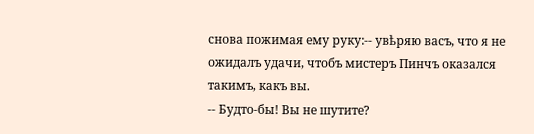снова пожимая ему руку:-- увѣряю васъ, что я не ожидалъ удачи, чтобъ мистеръ Пинчъ оказался такимъ, какъ вы.
-- Будто-бы! Вы не шутите?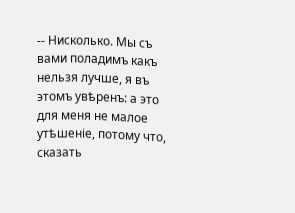-- Нисколько. Мы съ вами поладимъ какъ нельзя лучше, я въ этомъ увѣренъ: а это для меня не малое утѣшеніе, потому что, сказать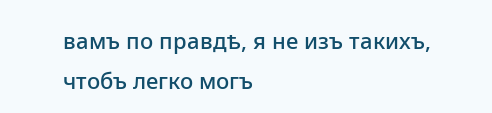вамъ по правдѣ, я не изъ такихъ, чтобъ легко могъ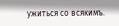ужиться со всякимъ.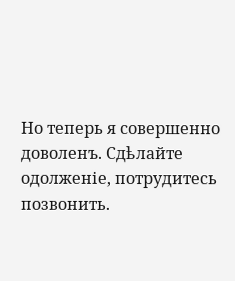Но теперь я совершенно доволенъ. Сдѣлайте одолженіе, потрудитесь позвонить.